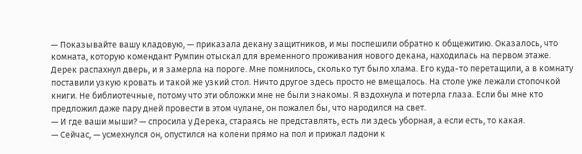— Показывайте вашу кладовую, — приказала декану защитников, и мы поспешили обратно к общежитию. Оказалось, что комната, которую комендант Румпин отыскал для временного проживания нового декана, находилась на первом этаже. Дерек распахнул дверь, и я замерла на пороге. Мне помнилось, сколько тут было хлама. Его куда-то перетащили, а в комнату поставили узкую кровать и такой же узкий стол. Ничто другое здесь просто не вмещалось. На столе уже лежали стопочкой книги. Не библиотечные, потому что эти обложки мне не были знакомы. Я вздохнула и потерла глаза. Если бы мне кто предложил даже пару дней провести в этом чулане, он пожалел бы, что народился на свет.
— И где ваши мыши? — спросила у Дерека, стараясь не представлять, есть ли здесь уборная, а если есть, то какая.
— Сейчас, — усмехнулся он, опустился на колени прямо на пол и прижал ладони к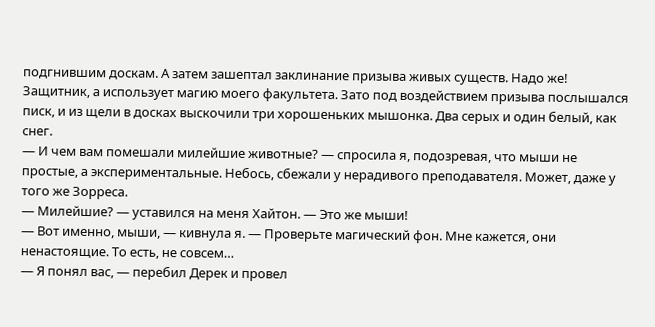подгнившим доскам. А затем зашептал заклинание призыва живых существ. Надо же! Защитник, а использует магию моего факультета. Зато под воздействием призыва послышался писк, и из щели в досках выскочили три хорошеньких мышонка. Два серых и один белый, как снег.
— И чем вам помешали милейшие животные? — спросила я, подозревая, что мыши не простые, а экспериментальные. Небось, сбежали у нерадивого преподавателя. Может, даже у того же Зорреса.
— Милейшие? — уставился на меня Хайтон. — Это же мыши!
— Вот именно, мыши, — кивнула я. — Проверьте магический фон. Мне кажется, они ненастоящие. То есть, не совсем…
— Я понял вас, — перебил Дерек и провел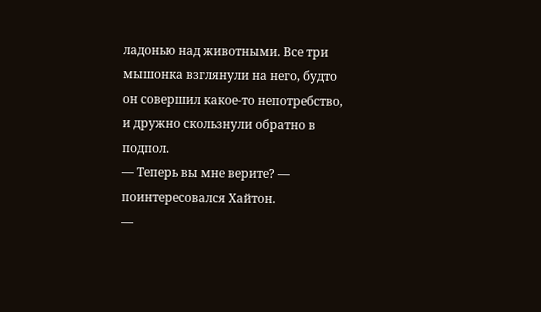ладонью над животными. Все три мышонка взглянули на него, будто он совершил какое-то непотребство, и дружно скользнули обратно в подпол.
— Теперь вы мне верите? — поинтересовался Хайтон.
—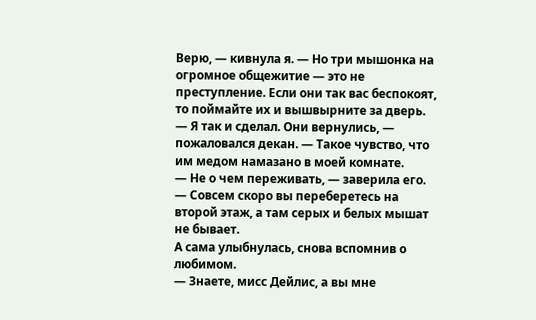Верю, — кивнула я. — Но три мышонка на огромное общежитие — это не преступление. Если они так вас беспокоят, то поймайте их и вышвырните за дверь.
— Я так и сделал. Они вернулись, — пожаловался декан. — Такое чувство, что им медом намазано в моей комнате.
— Не о чем переживать, — заверила его. — Совсем скоро вы переберетесь на второй этаж, а там серых и белых мышат не бывает.
А сама улыбнулась, снова вспомнив о любимом.
— Знаете, мисс Дейлис, а вы мне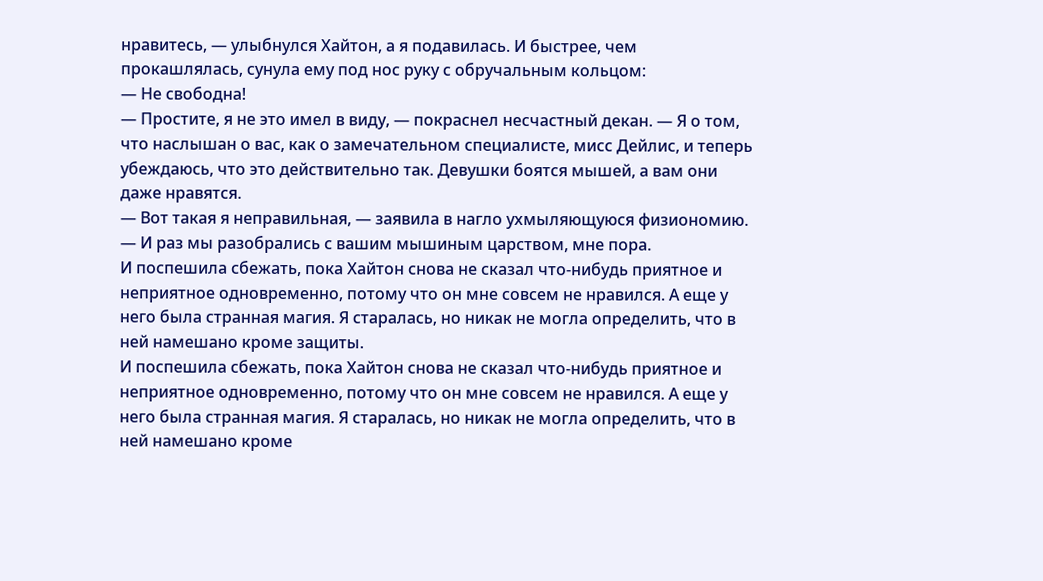нравитесь, — улыбнулся Хайтон, а я подавилась. И быстрее, чем прокашлялась, сунула ему под нос руку с обручальным кольцом:
— Не свободна!
— Простите, я не это имел в виду, — покраснел несчастный декан. — Я о том, что наслышан о вас, как о замечательном специалисте, мисс Дейлис, и теперь убеждаюсь, что это действительно так. Девушки боятся мышей, а вам они даже нравятся.
— Вот такая я неправильная, — заявила в нагло ухмыляющуюся физиономию. — И раз мы разобрались с вашим мышиным царством, мне пора.
И поспешила сбежать, пока Хайтон снова не сказал что-нибудь приятное и неприятное одновременно, потому что он мне совсем не нравился. А еще у него была странная магия. Я старалась, но никак не могла определить, что в ней намешано кроме защиты.
И поспешила сбежать, пока Хайтон снова не сказал что-нибудь приятное и неприятное одновременно, потому что он мне совсем не нравился. А еще у него была странная магия. Я старалась, но никак не могла определить, что в ней намешано кроме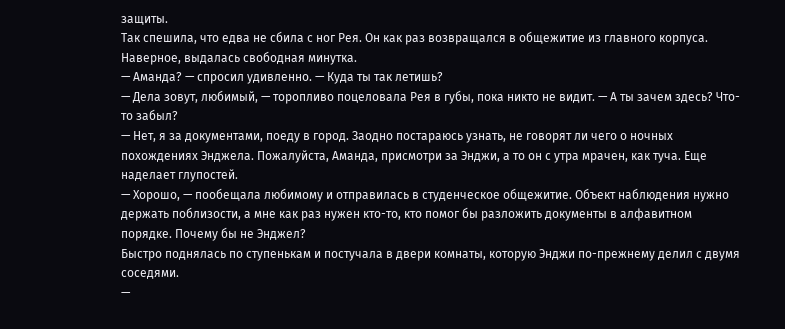защиты.
Так спешила, что едва не сбила с ног Рея. Он как раз возвращался в общежитие из главного корпуса. Наверное, выдалась свободная минутка.
— Аманда? — спросил удивленно. — Куда ты так летишь?
— Дела зовут, любимый, — торопливо поцеловала Рея в губы, пока никто не видит. — А ты зачем здесь? Что-то забыл?
— Нет, я за документами, поеду в город. Заодно постараюсь узнать, не говорят ли чего о ночных похождениях Энджела. Пожалуйста, Аманда, присмотри за Энджи, а то он с утра мрачен, как туча. Еще наделает глупостей.
— Хорошо, — пообещала любимому и отправилась в студенческое общежитие. Объект наблюдения нужно держать поблизости, а мне как раз нужен кто-то, кто помог бы разложить документы в алфавитном порядке. Почему бы не Энджел?
Быстро поднялась по ступенькам и постучала в двери комнаты, которую Энджи по-прежнему делил с двумя соседями.
—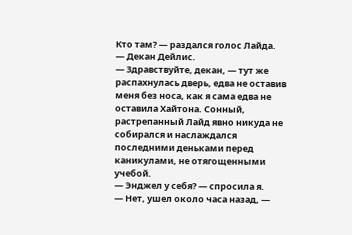Кто там? — раздался голос Лайда.
— Декан Дейлис.
— Здравствуйте, декан, — тут же распахнулась дверь, едва не оставив меня без носа, как я сама едва не оставила Хайтона. Сонный, растрепанный Лайд явно никуда не собирался и наслаждался последними деньками перед каникулами, не отягощенными учебой.
— Энджел у себя? — спросила я.
— Нет, ушел около часа назад, —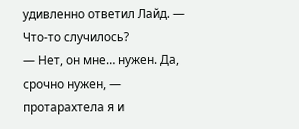удивленно ответил Лайд. — Что-то случилось?
— Нет, он мне… нужен. Да, срочно нужен, — протарахтела я и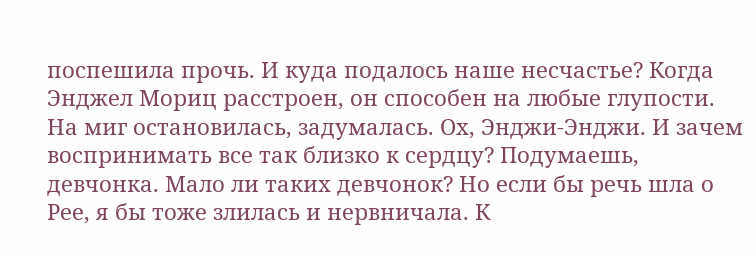поспешила прочь. И куда подалось наше несчастье? Когда Энджел Мориц расстроен, он способен на любые глупости.
На миг остановилась, задумалась. Ох, Энджи-Энджи. И зачем воспринимать все так близко к сердцу? Подумаешь, девчонка. Мало ли таких девчонок? Но если бы речь шла о Рее, я бы тоже злилась и нервничала. К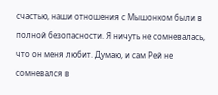счастью, наши отношения с Мышонком были в полной безопасности. Я ничуть не сомневалась, что он меня любит. Думаю, и сам Рей не сомневался в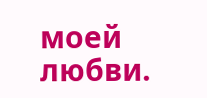моей любви.